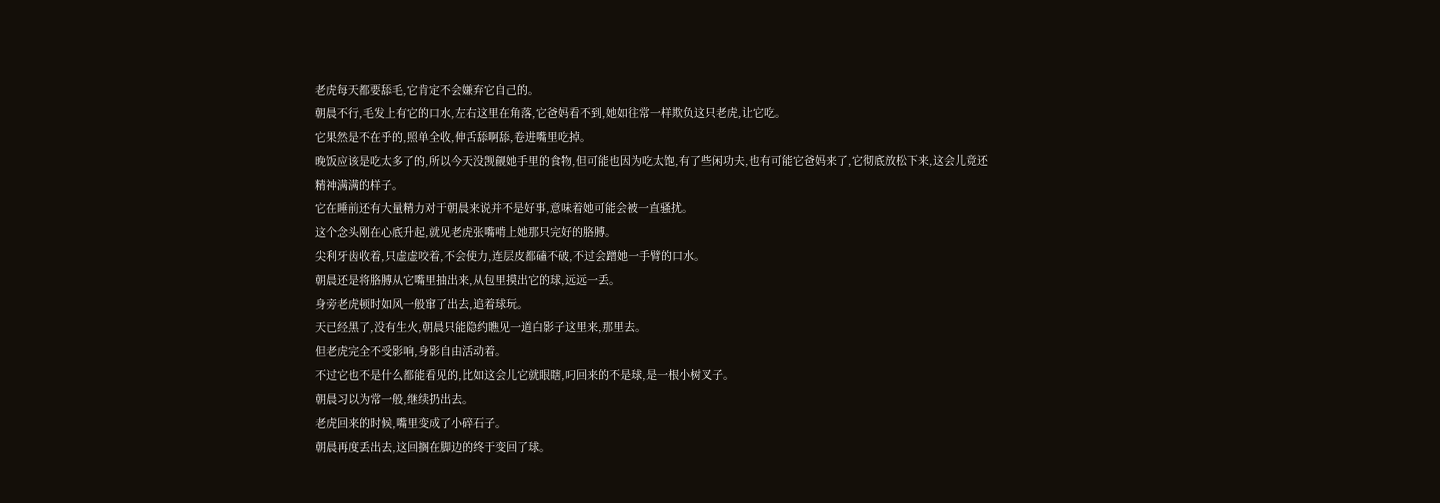老虎每天都要舔毛,它肯定不会嫌弃它自己的。
朝晨不行,毛发上有它的口水,左右这里在角落,它爸妈看不到,她如往常一样欺负这只老虎,让它吃。
它果然是不在乎的,照单全收,伸舌舔啊舔,卷进嘴里吃掉。
晚饭应该是吃太多了的,所以今天没觊觎她手里的食物,但可能也因为吃太饱,有了些闲功夫,也有可能它爸妈来了,它彻底放松下来,这会儿竟还精神满满的样子。
它在睡前还有大量精力对于朝晨来说并不是好事,意味着她可能会被一直骚扰。
这个念头刚在心底升起,就见老虎张嘴啃上她那只完好的胳膊。
尖利牙齿收着,只虚虚咬着,不会使力,连层皮都磕不破,不过会蹭她一手臂的口水。
朝晨还是将胳膊从它嘴里抽出来,从包里摸出它的球,远远一丢。
身旁老虎顿时如风一般窜了出去,追着球玩。
天已经黑了,没有生火,朝晨只能隐约瞧见一道白影子这里来,那里去。
但老虎完全不受影响,身影自由活动着。
不过它也不是什么都能看见的,比如这会儿它就眼瞎,叼回来的不是球,是一根小树叉子。
朝晨习以为常一般,继续扔出去。
老虎回来的时候,嘴里变成了小碎石子。
朝晨再度丢出去,这回搁在脚边的终于变回了球。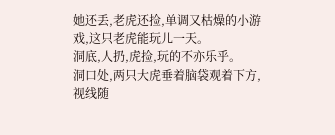她还丢,老虎还捡,单调又枯燥的小游戏,这只老虎能玩儿一天。
洞底,人扔,虎捡,玩的不亦乐乎。
洞口处,两只大虎垂着脑袋观着下方,视线随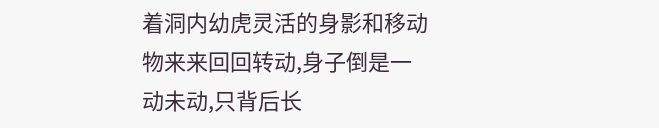着洞内幼虎灵活的身影和移动物来来回回转动,身子倒是一动未动,只背后长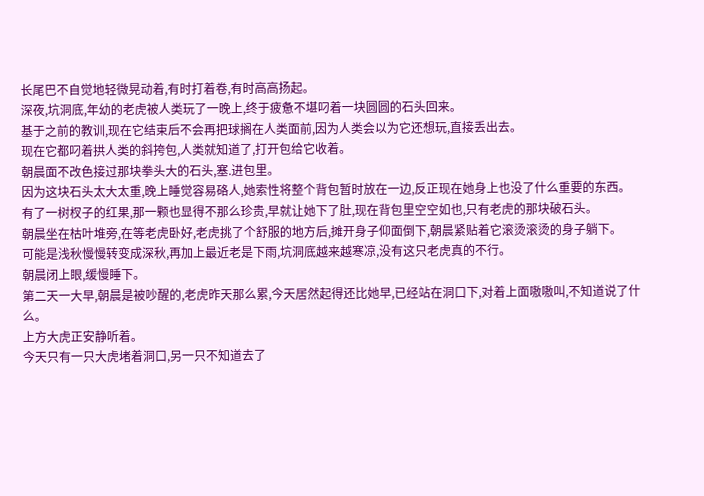长尾巴不自觉地轻微晃动着,有时打着卷,有时高高扬起。
深夜,坑洞底,年幼的老虎被人类玩了一晚上,终于疲惫不堪叼着一块圆圆的石头回来。
基于之前的教训,现在它结束后不会再把球搁在人类面前,因为人类会以为它还想玩,直接丢出去。
现在它都叼着拱人类的斜挎包,人类就知道了,打开包给它收着。
朝晨面不改色接过那块拳头大的石头,塞.进包里。
因为这块石头太大太重,晚上睡觉容易硌人,她索性将整个背包暂时放在一边,反正现在她身上也没了什么重要的东西。
有了一树杈子的红果,那一颗也显得不那么珍贵,早就让她下了肚,现在背包里空空如也,只有老虎的那块破石头。
朝晨坐在枯叶堆旁,在等老虎卧好,老虎挑了个舒服的地方后,摊开身子仰面倒下,朝晨紧贴着它滚烫滚烫的身子躺下。
可能是浅秋慢慢转变成深秋,再加上最近老是下雨,坑洞底越来越寒凉,没有这只老虎真的不行。
朝晨闭上眼,缓慢睡下。
第二天一大早,朝晨是被吵醒的,老虎昨天那么累,今天居然起得还比她早,已经站在洞口下,对着上面嗷嗷叫,不知道说了什么。
上方大虎正安静听着。
今天只有一只大虎堵着洞口,另一只不知道去了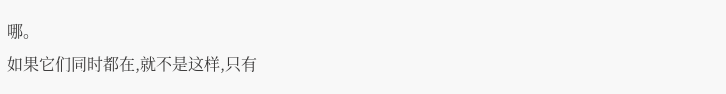哪。
如果它们同时都在,就不是这样,只有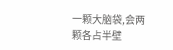一颗大脑袋,会两颗各占半壁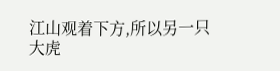江山观着下方,所以另一只大虎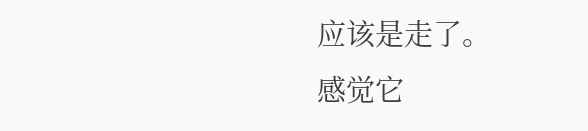应该是走了。
感觉它